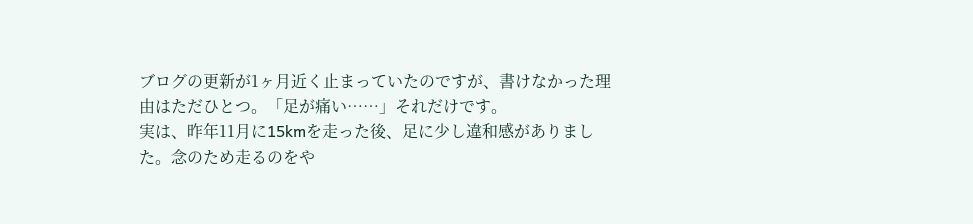ブログの更新が1ヶ月近く止まっていたのですが、書けなかった理由はただひとつ。「足が痛い……」それだけです。
実は、昨年11月に15kmを走った後、足に少し違和感がありました。念のため走るのをや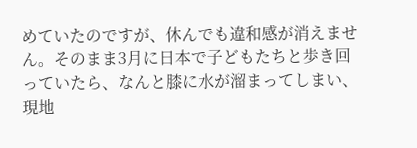めていたのですが、休んでも違和感が消えません。そのまま3月に日本で子どもたちと歩き回っていたら、なんと膝に水が溜まってしまい、現地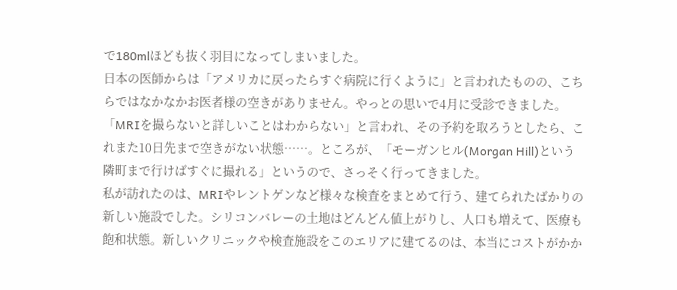で180mlほども抜く羽目になってしまいました。
日本の医師からは「アメリカに戻ったらすぐ病院に行くように」と言われたものの、こちらではなかなかお医者様の空きがありません。やっとの思いで4月に受診できました。
「MRIを撮らないと詳しいことはわからない」と言われ、その予約を取ろうとしたら、これまた10日先まで空きがない状態……。ところが、「モーガンヒル(Morgan Hill)という隣町まで行けばすぐに撮れる」というので、さっそく行ってきました。
私が訪れたのは、MRIやレントゲンなど様々な検査をまとめて行う、建てられたばかりの新しい施設でした。シリコンバレーの土地はどんどん値上がりし、人口も増えて、医療も飽和状態。新しいクリニックや検査施設をこのエリアに建てるのは、本当にコストがかか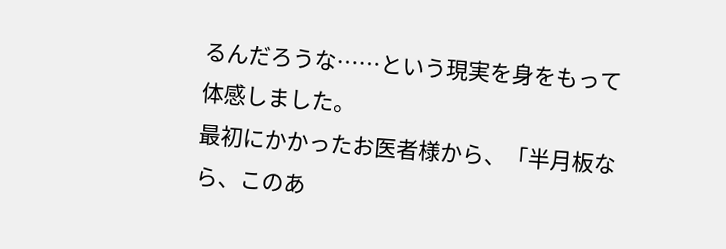るんだろうな……という現実を身をもって体感しました。
最初にかかったお医者様から、「半月板なら、このあ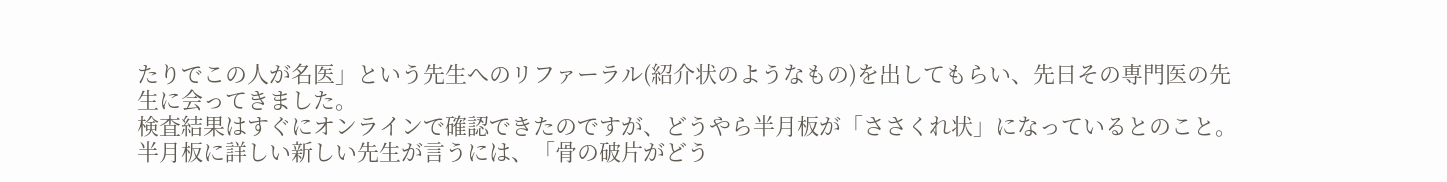たりでこの人が名医」という先生へのリファーラル(紹介状のようなもの)を出してもらい、先日その専門医の先生に会ってきました。
検査結果はすぐにオンラインで確認できたのですが、どうやら半月板が「ささくれ状」になっているとのこと。
半月板に詳しい新しい先生が言うには、「骨の破片がどう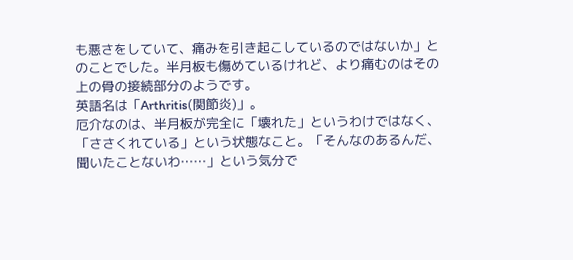も悪さをしていて、痛みを引き起こしているのではないか」とのことでした。半月板も傷めているけれど、より痛むのはその上の骨の接続部分のようです。
英語名は「Arthritis(関節炎)」。
厄介なのは、半月板が完全に「壊れた」というわけではなく、「ささくれている」という状態なこと。「そんなのあるんだ、聞いたことないわ……」という気分で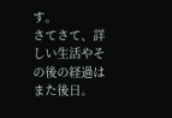す。
さてさて、詳しい生活やその後の経過はまた後日。